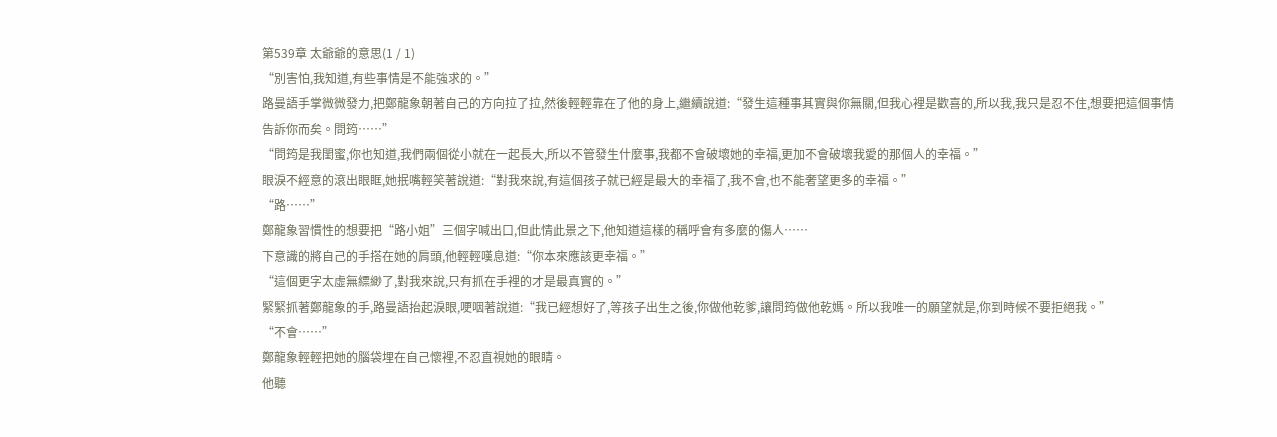第539章 太爺爺的意思(1 / 1)
“別害怕,我知道,有些事情是不能強求的。”
路曼語手掌微微發力,把鄭龍象朝著自己的方向拉了拉,然後輕輕靠在了他的身上,繼續說道:“發生這種事其實與你無關,但我心裡是歡喜的,所以我,我只是忍不住,想要把這個事情告訴你而矣。問筠……”
“問筠是我閨蜜,你也知道,我們兩個從小就在一起長大,所以不管發生什麼事,我都不會破壞她的幸福,更加不會破壞我愛的那個人的幸福。”
眼淚不經意的滾出眼眶,她抿嘴輕笑著說道:“對我來說,有這個孩子就已經是最大的幸福了,我不會,也不能奢望更多的幸福。”
“路……”
鄭龍象習慣性的想要把“路小姐”三個字喊出口,但此情此景之下,他知道這樣的稱呼會有多麼的傷人……
下意識的將自己的手搭在她的肩頭,他輕輕嘆息道:“你本來應該更幸福。”
“這個更字太虛無縹緲了,對我來說,只有抓在手裡的才是最真實的。”
緊緊抓著鄭龍象的手,路曼語抬起淚眼,哽咽著說道:“我已經想好了,等孩子出生之後,你做他乾爹,讓問筠做他乾媽。所以我唯一的願望就是,你到時候不要拒絕我。”
“不會……”
鄭龍象輕輕把她的腦袋埋在自己懷裡,不忍直視她的眼睛。
他聽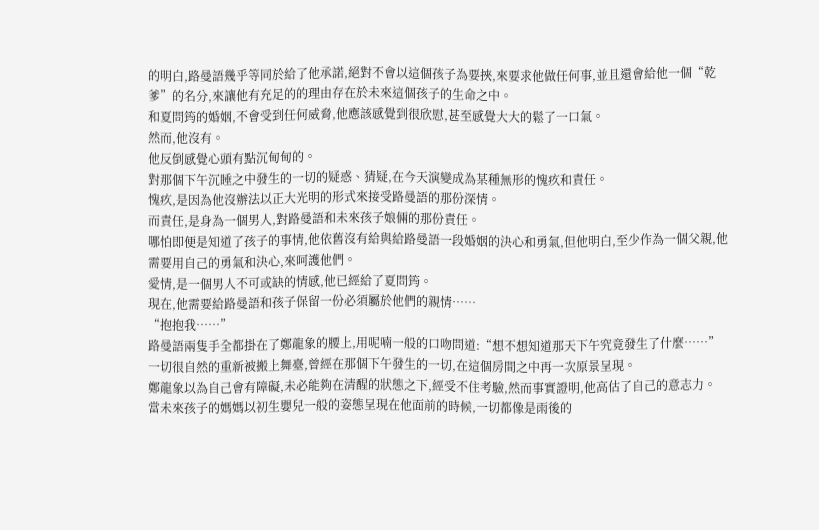的明白,路曼語幾乎等同於給了他承諾,絕對不會以這個孩子為要挾,來要求他做任何事,並且還會給他一個“乾爹”的名分,來讓他有充足的的理由存在於未來這個孩子的生命之中。
和夏問筠的婚姻,不會受到任何威脅,他應該感覺到很欣慰,甚至感覺大大的鬆了一口氣。
然而,他沒有。
他反倒感覺心頭有點沉甸甸的。
對那個下午沉睡之中發生的一切的疑惑、猜疑,在今天演變成為某種無形的愧疚和責任。
愧疚,是因為他沒辦法以正大光明的形式來接受路曼語的那份深情。
而責任,是身為一個男人,對路曼語和未來孩子娘倆的那份責任。
哪怕即便是知道了孩子的事情,他依舊沒有給與給路曼語一段婚姻的決心和勇氣,但他明白,至少作為一個父親,他需要用自己的勇氣和決心,來呵護他們。
愛情,是一個男人不可或缺的情感,他已經給了夏問筠。
現在,他需要給路曼語和孩子保留一份必須屬於他們的親情……
“抱抱我……”
路曼語兩隻手全都掛在了鄭龍象的腰上,用呢喃一般的口吻問道:“想不想知道那天下午究竟發生了什麼……”
一切很自然的重新被搬上舞臺,曾經在那個下午發生的一切,在這個房間之中再一次原景呈現。
鄭龍象以為自己會有障礙,未必能夠在清醒的狀態之下,經受不住考驗,然而事實證明,他高估了自己的意志力。
當未來孩子的媽媽以初生嬰兒一般的姿態呈現在他面前的時候,一切都像是雨後的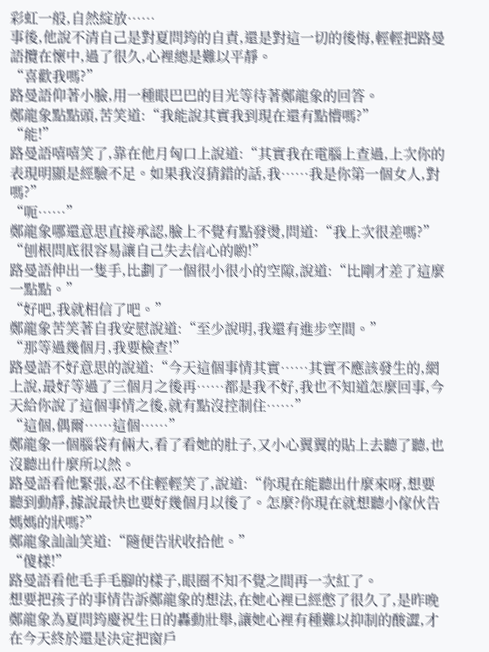彩虹一般,自然綻放……
事後,他說不清自己是對夏問筠的自責,還是對這一切的後悔,輕輕把路曼語攬在懷中,過了很久,心裡總是難以平靜。
“喜歡我嗎?”
路曼語仰著小臉,用一種眼巴巴的目光等待著鄭龍象的回答。
鄭龍象點點頭,苦笑道:“我能說其實我到現在還有點懵嗎?”
“能!”
路曼語嘻嘻笑了,靠在他月匈口上說道:“其實我在電腦上查過,上次你的表現明顯是經驗不足。如果我沒猜錯的話,我……我是你第一個女人,對嗎?”
“呃……”
鄭龍象哪還意思直接承認,臉上不覺有點發燙,問道:“我上次很差嗎?”
“刨根問底很容易讓自己失去信心的喲!”
路曼語伸出一隻手,比劃了一個很小很小的空隙,說道:“比剛才差了這麼一點點。”
“好吧,我就相信了吧。”
鄭龍象苦笑著自我安慰說道:“至少說明,我還有進步空間。”
“那等過幾個月,我要檢查!”
路曼語不好意思的說道:“今天這個事情其實……其實不應該發生的,網上說,最好等過了三個月之後再……都是我不好,我也不知道怎麼回事,今天給你說了這個事情之後,就有點沒控制住……”
“這個,偶爾……這個……”
鄭龍象一個腦袋有倆大,看了看她的肚子,又小心翼翼的貼上去聽了聽,也沒聽出什麼所以然。
路曼語看他緊張,忍不住輕輕笑了,說道:“你現在能聽出什麼來呀,想要聽到動靜,據說最快也要好幾個月以後了。怎麼?你現在就想聽小傢伙告媽媽的狀嗎?”
鄭龍象訕訕笑道:“隨便告狀收拾他。”
“傻樣!”
路曼語看他毛手毛腳的樣子,眼圈不知不覺之間再一次紅了。
想要把孩子的事情告訴鄭龍象的想法,在她心裡已經憋了很久了,是昨晚鄭龍象為夏問筠慶祝生日的轟動壯舉,讓她心裡有種難以抑制的酸澀,才在今天終於還是決定把窗戶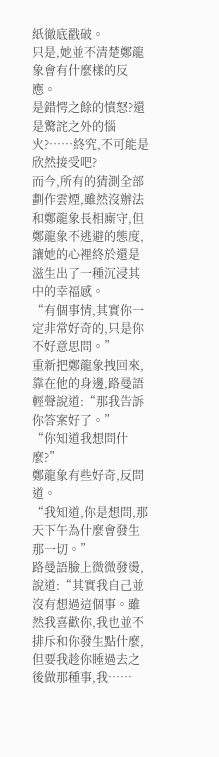紙徹底戳破。
只是,她並不清楚鄭龍象會有什麼樣的反應。
是錯愕之餘的憤怒?還是驚詫之外的惱火?……終究,不可能是欣然接受吧?
而今,所有的猜測全部劃作雲煙,雖然沒辦法和鄭龍象長相廝守,但鄭龍象不逃避的態度,讓她的心裡終於還是滋生出了一種沉浸其中的幸福感。
“有個事情,其實你一定非常好奇的,只是你不好意思問。”
重新把鄭龍象拽回來,靠在他的身邊,路曼語輕聲說道:“那我告訴你答案好了。”
“你知道我想問什麼?”
鄭龍象有些好奇,反問道。
“我知道,你是想問,那天下午為什麼會發生那一切。”
路曼語臉上微微發燙,說道:“其實我自己並沒有想過這個事。雖然我喜歡你,我也並不排斥和你發生點什麼,但要我趁你睡過去之後做那種事,我……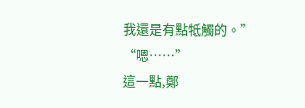我還是有點牴觸的。”
“嗯……”
這一點,鄭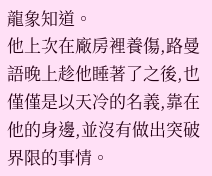龍象知道。
他上次在廠房裡養傷,路曼語晚上趁他睡著了之後,也僅僅是以天冷的名義,靠在他的身邊,並沒有做出突破界限的事情。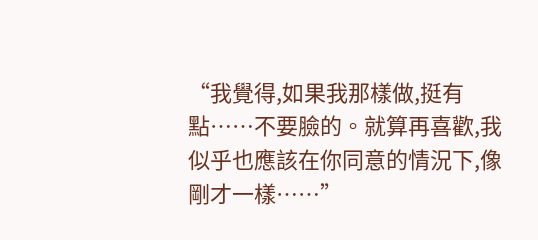“我覺得,如果我那樣做,挺有點……不要臉的。就算再喜歡,我似乎也應該在你同意的情況下,像剛才一樣……”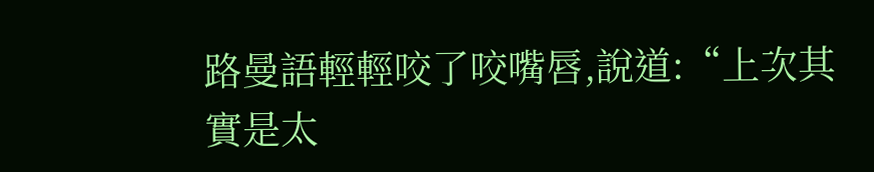路曼語輕輕咬了咬嘴唇,說道:“上次其實是太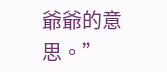爺爺的意思。”